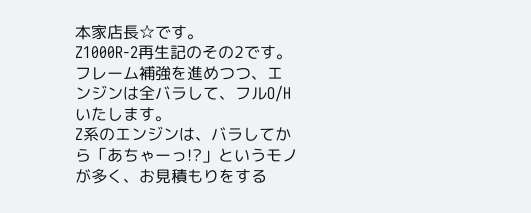本家店長☆です。
Z1000R-2再生記のその2です。
フレーム補強を進めつつ、エンジンは全バラして、フルO/Hいたします。
Z系のエンジンは、バラしてから「あちゃーっ!?」というモノが多く、お見積もりをする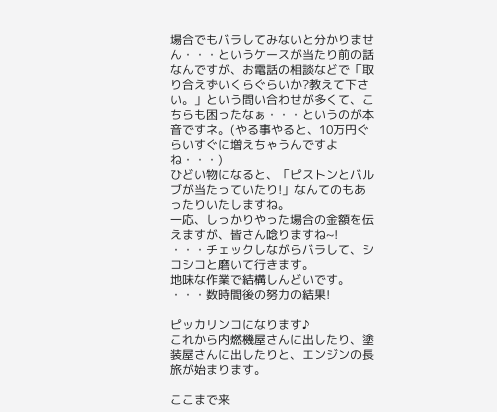場合でもバラしてみないと分かりません・・・というケースが当たり前の話なんですが、お電話の相談などで「取り合えずいくらぐらいか?教えて下さい。」という問い合わせが多くて、こちらも困ったなぁ・・・というのが本音ですネ。(やる事やると、10万円ぐらいすぐに増えちゃうんですよね・・・)
ひどい物になると、「ピストンとバルブが当たっていたり!」なんてのもあったりいたしますね。
一応、しっかりやった場合の金額を伝えますが、皆さん唸りますね~!
・・・チェックしながらバラして、シコシコと磨いて行きます。
地味な作業で結構しんどいです。
・・・数時間後の努力の結果!

ピッカリンコになります♪
これから内燃機屋さんに出したり、塗装屋さんに出したりと、エンジンの長旅が始まります。

ここまで来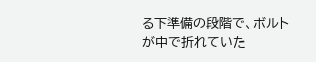る下準備の段階で、ボルトが中で折れていた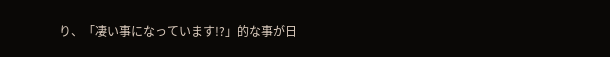り、「凄い事になっています!?」的な事が日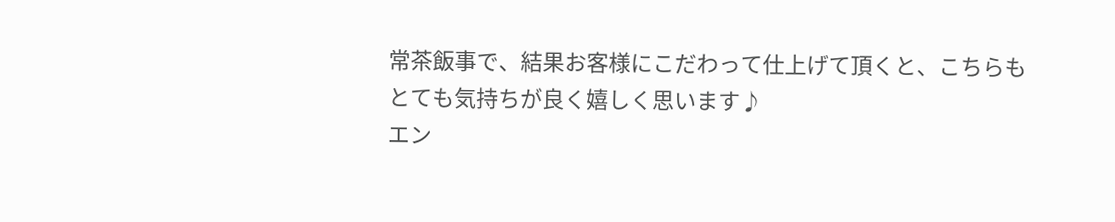常茶飯事で、結果お客様にこだわって仕上げて頂くと、こちらもとても気持ちが良く嬉しく思います♪
エン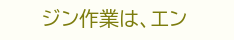ジン作業は、エン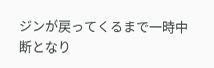ジンが戻ってくるまで一時中断となり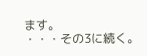ます。
・・・その3に続く。